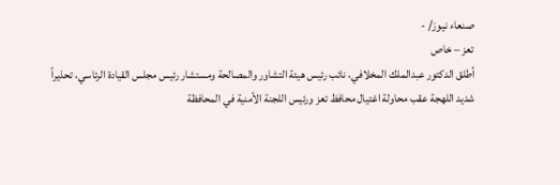صنعاء نيوز/ -
تعز – خاص
أطلق الدكتور عبدالملك المخلافي، نائب رئيس هيئة التشاور والمصالحة ومستشار رئيس مجلس القيادة الرئاسي، تحذيراً شديد اللهجة عقب محاولة اغتيال محافظ تعز ورئيس اللجنة الأمنية في المحافظة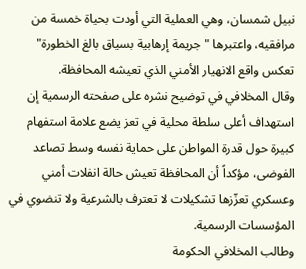نبيل شمسان، وهي العملية التي أودت بحياة خمسة من مرافقيه، واعتبرها "جريمة إرهابية بسياق بالغ الخطورة" تعكس واقع الانهيار الأمني الذي تعيشه المحافظة.
وقال المخلافي في توضيح نشره على صفحته الرسمية إن استهداف أعلى سلطة محلية في تعز يضع علامة استفهام كبيرة حول قدرة المواطن على حماية نفسه وسط تصاعد الفوضى، مؤكداً أن المحافظة تعيش حالة انفلات أمني وعسكري تعزّزها تشكيلات لا تعترف بالشرعية ولا تنضوي في المؤسسات الرسمية.
وطالب المخلافي الحكومة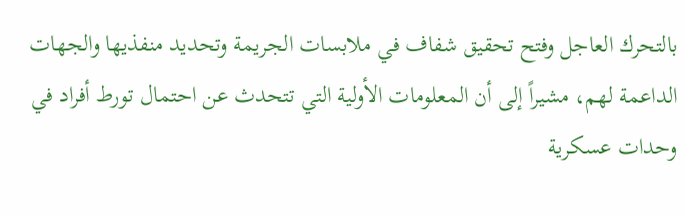بالتحرك العاجل وفتح تحقيق شفاف في ملابسات الجريمة وتحديد منفذيها والجهات الداعمة لهم، مشيراً إلى أن المعلومات الأولية التي تتحدث عن احتمال تورط أفراد في وحدات عسكرية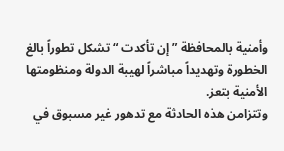وأمنية بالمحافظة ” إن تأكدت “ تشكل تطوراً بالغ الخطورة وتهديداً مباشراً لهيبة الدولة ومنظومتها الأمنية بتعز.
وتتزامن هذه الحادثة مع تدهور غير مسبوق في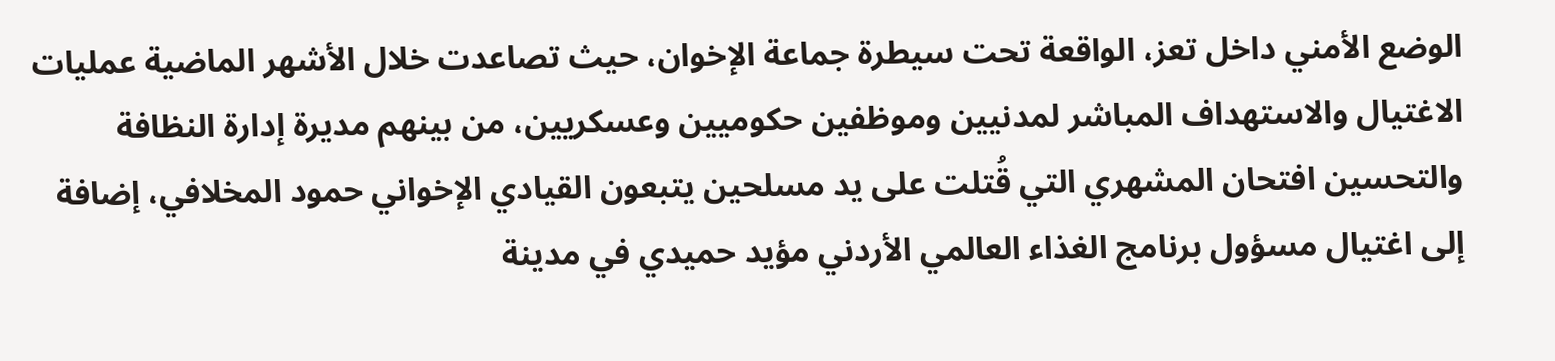الوضع الأمني داخل تعز، الواقعة تحت سيطرة جماعة الإخوان، حيث تصاعدت خلال الأشهر الماضية عمليات الاغتيال والاستهداف المباشر لمدنيين وموظفين حكوميين وعسكريين، من بينهم مديرة إدارة النظافة والتحسين افتحان المشهري التي قُتلت على يد مسلحين يتبعون القيادي الإخواني حمود المخلافي، إضافة إلى اغتيال مسؤول برنامج الغذاء العالمي الأردني مؤيد حميدي في مدينة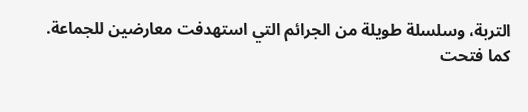التربة، وسلسلة طويلة من الجرائم التي استهدفت معارضين للجماعة.
كما فتحت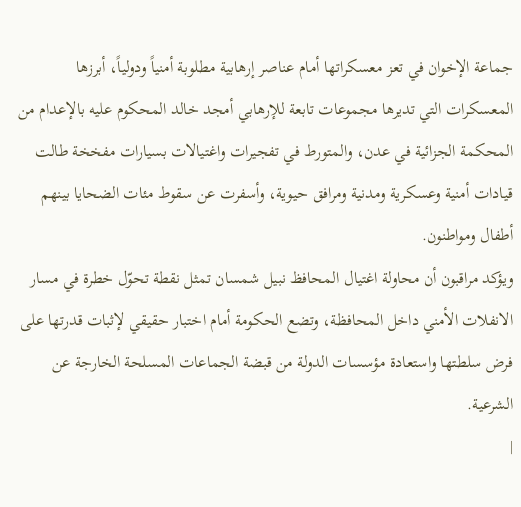جماعة الإخوان في تعز معسكراتها أمام عناصر إرهابية مطلوبة أمنياً ودولياً، أبرزها المعسكرات التي تديرها مجموعات تابعة للإرهابي أمجد خالد المحكوم عليه بالإعدام من المحكمة الجزائية في عدن، والمتورط في تفجيرات واغتيالات بسيارات مفخخة طالت قيادات أمنية وعسكرية ومدنية ومرافق حيوية، وأسفرت عن سقوط مئات الضحايا بينهم أطفال ومواطنون.
ويؤكد مراقبون أن محاولة اغتيال المحافظ نبيل شمسان تمثل نقطة تحوّل خطرة في مسار الانفلات الأمني داخل المحافظة، وتضع الحكومة أمام اختبار حقيقي لإثبات قدرتها على فرض سلطتها واستعادة مؤسسات الدولة من قبضة الجماعات المسلحة الخارجة عن الشرعية.
|